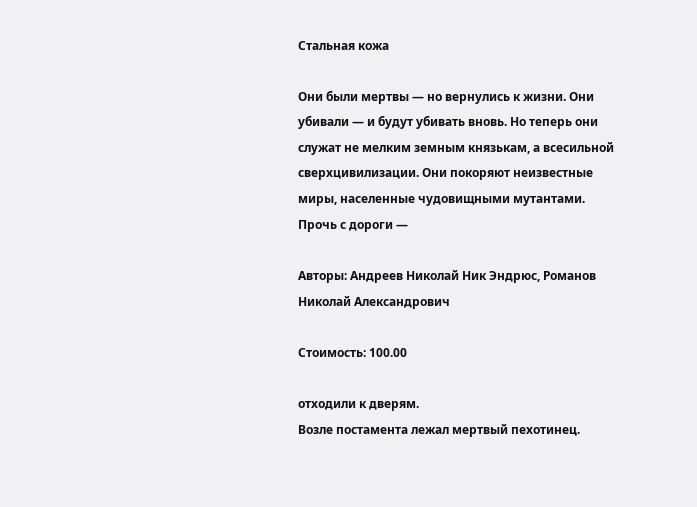Стальная кожа

Они были мертвы — но вернулись к жизни. Они убивали — и будут убивать вновь. Но теперь они служат не мелким земным князькам, а всесильной сверхцивилизации. Они покоряют неизвестные миры, населенные чудовищными мутантами. Прочь с дороги —

Авторы: Андреев Николай Ник Эндрюс, Романов Николай Александрович

Стоимость: 100.00

отходили к дверям.
Возле постамента лежал мертвый пехотинец.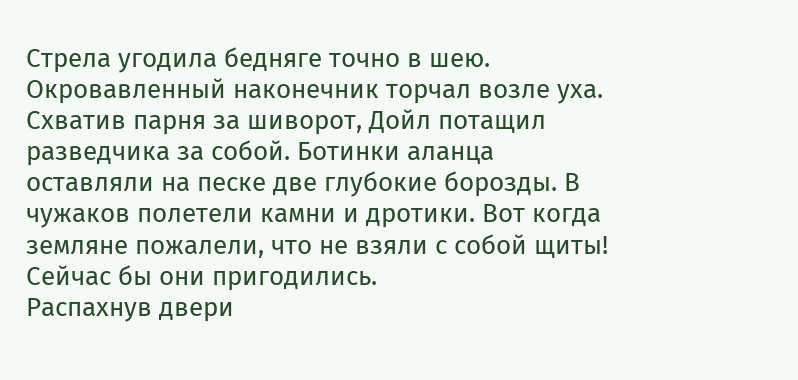Стрела угодила бедняге точно в шею. Окровавленный наконечник торчал возле уха.
Схватив парня за шиворот, Дойл потащил разведчика за собой. Ботинки аланца оставляли на песке две глубокие борозды. В чужаков полетели камни и дротики. Вот когда земляне пожалели, что не взяли с собой щиты! Сейчас бы они пригодились.
Распахнув двери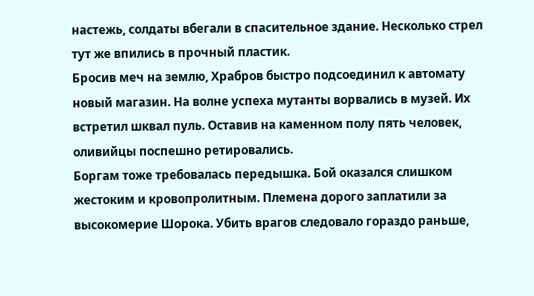настежь, солдаты вбегали в спасительное здание. Несколько стрел тут же впились в прочный пластик.
Бросив меч на землю, Храбров быстро подсоединил к автомату новый магазин. На волне успеха мутанты ворвались в музей. Их встретил шквал пуль. Оставив на каменном полу пять человек, оливийцы поспешно ретировались.
Боргам тоже требовалась передышка. Бой оказался слишком жестоким и кровопролитным. Племена дорого заплатили за высокомерие Шорока. Убить врагов следовало гораздо раньше,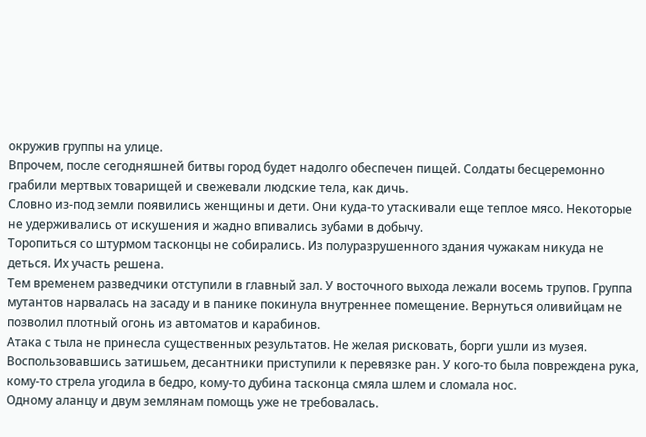окружив группы на улице.
Впрочем, после сегодняшней битвы город будет надолго обеспечен пищей. Солдаты бесцеремонно грабили мертвых товарищей и свежевали людские тела, как дичь.
Словно из-под земли появились женщины и дети. Они куда-то утаскивали еще теплое мясо. Некоторые не удерживались от искушения и жадно впивались зубами в добычу.
Торопиться со штурмом тасконцы не собирались. Из полуразрушенного здания чужакам никуда не деться. Их участь решена.
Тем временем разведчики отступили в главный зал. У восточного выхода лежали восемь трупов. Группа мутантов нарвалась на засаду и в панике покинула внутреннее помещение. Вернуться оливийцам не позволил плотный огонь из автоматов и карабинов.
Атака с тыла не принесла существенных результатов. Не желая рисковать, борги ушли из музея. Воспользовавшись затишьем, десантники приступили к перевязке ран. У кого-то была повреждена рука, кому-то стрела угодила в бедро, кому-то дубина тасконца смяла шлем и сломала нос.
Одному аланцу и двум землянам помощь уже не требовалась.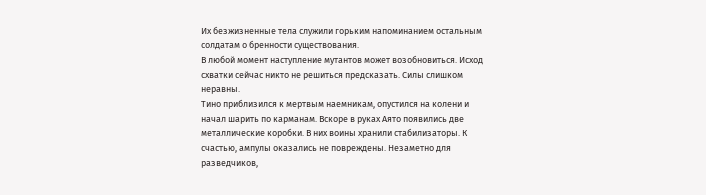Их безжизненные тела служили горьким напоминанием остальным солдатам о бренности существования.
В любой момент наступление мутантов может возобновиться. Исход схватки сейчас никто не решиться предсказать. Силы слишком неравны.
Тино приблизился к мертвым наемникам, опустился на колени и начал шарить по карманам. Вскоре в руках Аято появились две металлические коробки. В них воины хранили стабилизаторы. К счастью, ампулы оказались не повреждены. Незаметно для разведчиков,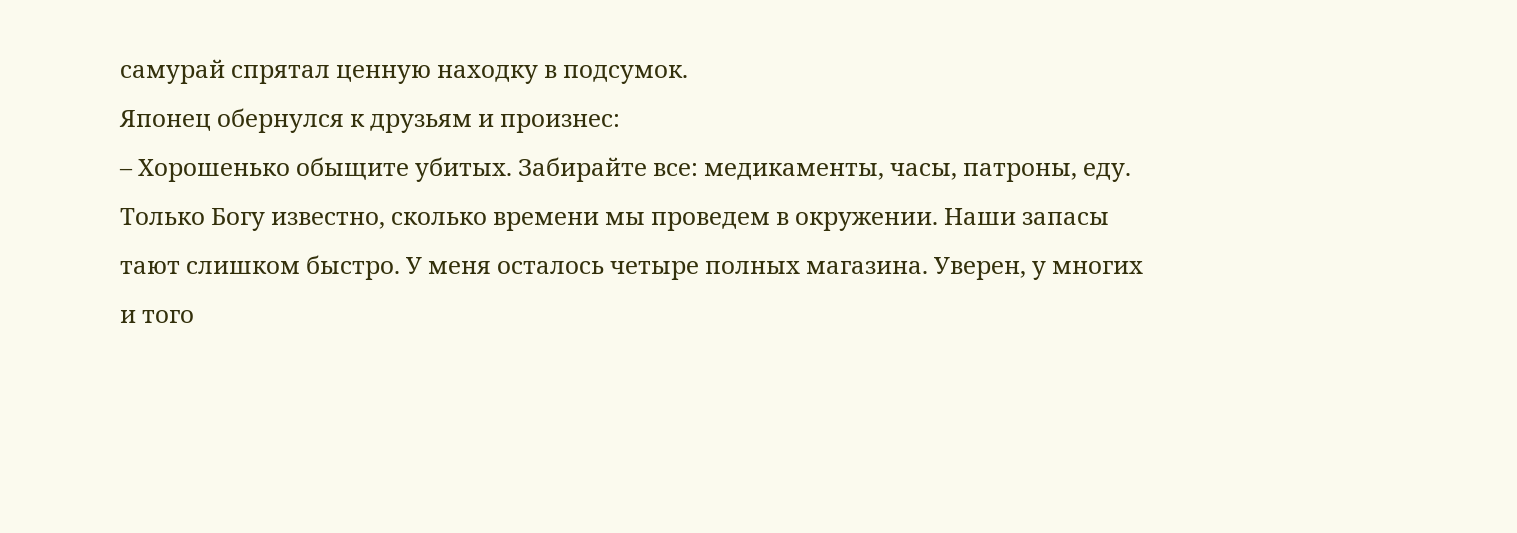самурай спрятал ценную находку в подсумок.
Японец обернулся к друзьям и произнес:
– Хорошенько обыщите убитых. Забирайте все: медикаменты, часы, патроны, еду. Только Богу известно, сколько времени мы проведем в окружении. Наши запасы тают слишком быстро. У меня осталось четыре полных магазина. Уверен, у многих и того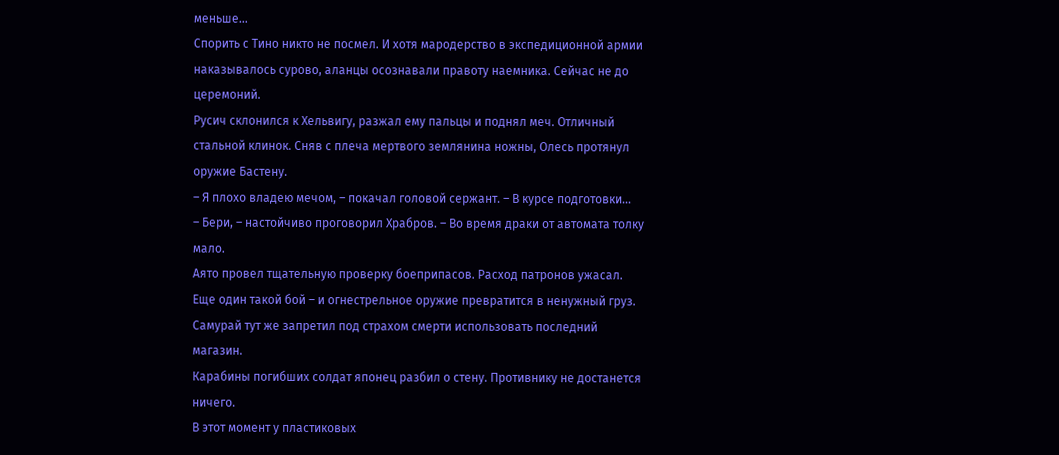меньше…
Спорить с Тино никто не посмел. И хотя мародерство в экспедиционной армии наказывалось сурово, аланцы осознавали правоту наемника. Сейчас не до церемоний.
Русич склонился к Хельвигу, разжал ему пальцы и поднял меч. Отличный стальной клинок. Сняв с плеча мертвого землянина ножны, Олесь протянул оружие Бастену.
– Я плохо владею мечом, – покачал головой сержант. – В курсе подготовки…
– Бери, – настойчиво проговорил Храбров. – Во время драки от автомата толку мало.
Аято провел тщательную проверку боеприпасов. Расход патронов ужасал. Еще один такой бой – и огнестрельное оружие превратится в ненужный груз. Самурай тут же запретил под страхом смерти использовать последний магазин.
Карабины погибших солдат японец разбил о стену. Противнику не достанется ничего.
В этот момент у пластиковых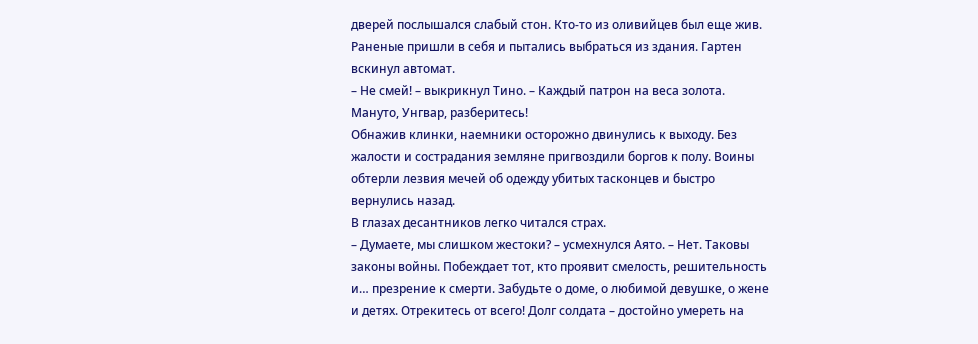дверей послышался слабый стон. Кто-то из оливийцев был еще жив. Раненые пришли в себя и пытались выбраться из здания. Гартен вскинул автомат.
– Не смей! – выкрикнул Тино. – Каждый патрон на веса золота. Мануто, Унгвар, разберитесь!
Обнажив клинки, наемники осторожно двинулись к выходу. Без жалости и сострадания земляне пригвоздили боргов к полу. Воины обтерли лезвия мечей об одежду убитых тасконцев и быстро вернулись назад.
В глазах десантников легко читался страх.
– Думаете, мы слишком жестоки? – усмехнулся Аято. – Нет. Таковы законы войны. Побеждает тот, кто проявит смелость, решительность и… презрение к смерти. Забудьте о доме, о любимой девушке, о жене и детях. Отрекитесь от всего! Долг солдата – достойно умереть на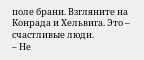поле брани. Взгляните на Конрада и Хельвига. Это – счастливые люди.
– Не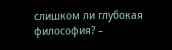слишком ли глубокая философия? –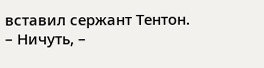вставил сержант Тентон.
– Ничуть, –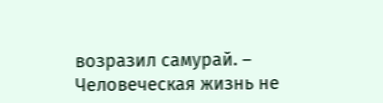возразил самурай. – Человеческая жизнь не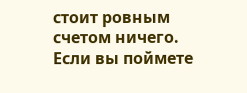стоит ровным счетом ничего. Если вы поймете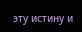эту истину и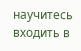научитесь входить в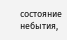состояние небытия,